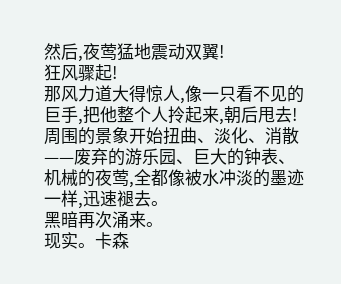然后,夜莺猛地震动双翼!
狂风骤起!
那风力道大得惊人,像一只看不见的巨手,把他整个人拎起来,朝后甩去!
周围的景象开始扭曲、淡化、消散——废弃的游乐园、巨大的钟表、机械的夜莺,全都像被水冲淡的墨迹一样,迅速褪去。
黑暗再次涌来。
现实。卡森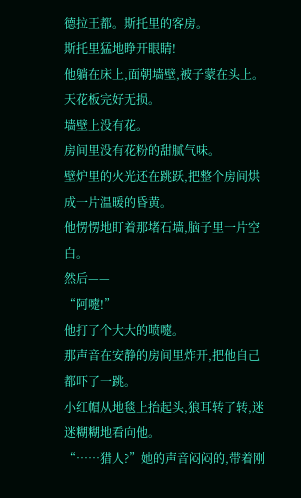德拉王都。斯托里的客房。
斯托里猛地睁开眼睛!
他躺在床上,面朝墙壁,被子蒙在头上。
天花板完好无损。
墙壁上没有花。
房间里没有花粉的甜腻气味。
壁炉里的火光还在跳跃,把整个房间烘成一片温暖的昏黄。
他愣愣地盯着那堵石墙,脑子里一片空白。
然后——
“阿嚏!”
他打了个大大的喷嚏。
那声音在安静的房间里炸开,把他自己都吓了一跳。
小红帽从地毯上抬起头,狼耳转了转,迷迷糊糊地看向他。
“……猎人?”她的声音闷闷的,带着刚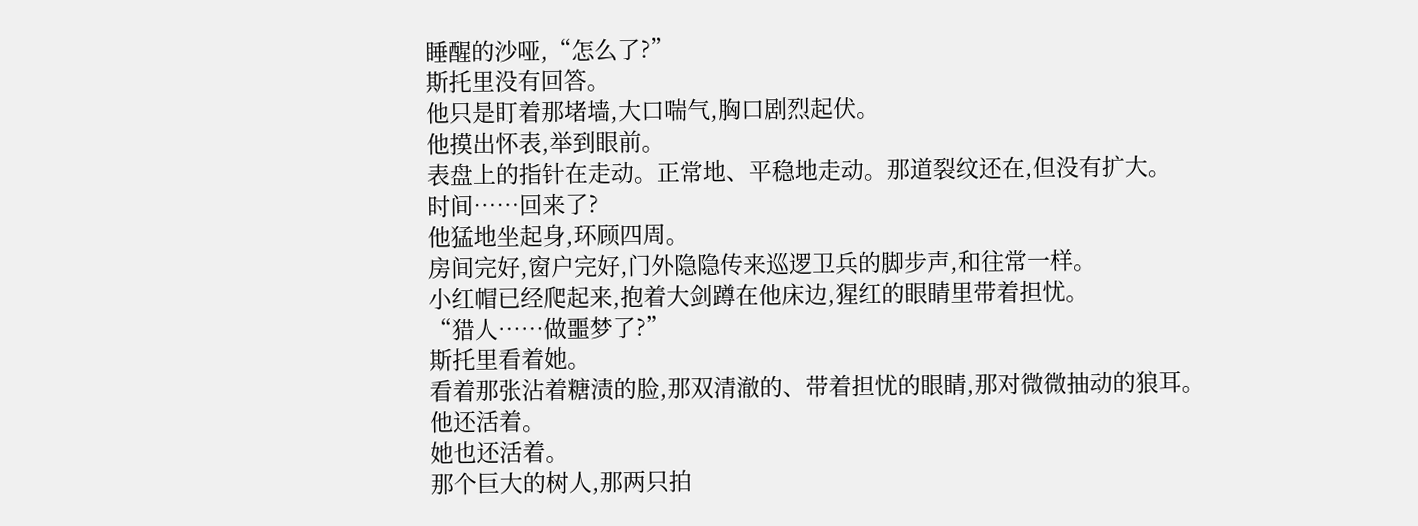睡醒的沙哑,“怎么了?”
斯托里没有回答。
他只是盯着那堵墙,大口喘气,胸口剧烈起伏。
他摸出怀表,举到眼前。
表盘上的指针在走动。正常地、平稳地走动。那道裂纹还在,但没有扩大。
时间……回来了?
他猛地坐起身,环顾四周。
房间完好,窗户完好,门外隐隐传来巡逻卫兵的脚步声,和往常一样。
小红帽已经爬起来,抱着大剑蹲在他床边,猩红的眼睛里带着担忧。
“猎人……做噩梦了?”
斯托里看着她。
看着那张沾着糖渍的脸,那双清澈的、带着担忧的眼睛,那对微微抽动的狼耳。
他还活着。
她也还活着。
那个巨大的树人,那两只拍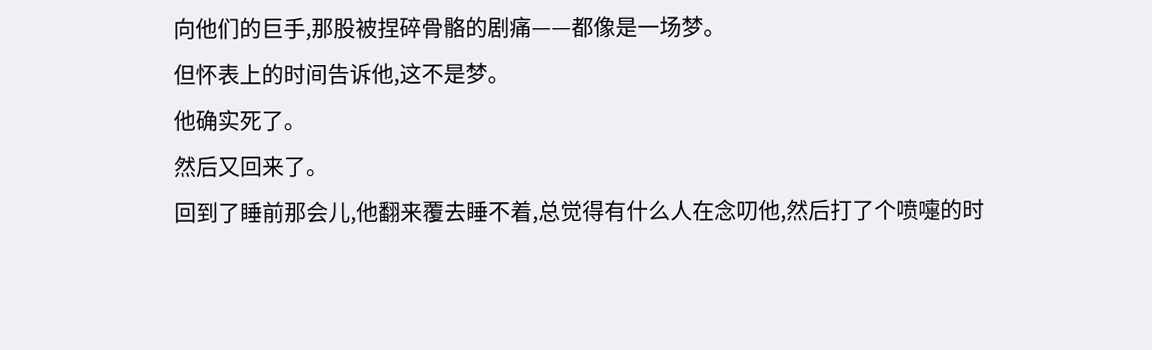向他们的巨手,那股被捏碎骨骼的剧痛——都像是一场梦。
但怀表上的时间告诉他,这不是梦。
他确实死了。
然后又回来了。
回到了睡前那会儿,他翻来覆去睡不着,总觉得有什么人在念叨他,然后打了个喷嚏的时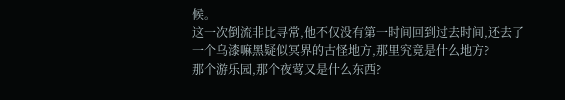候。
这一次倒流非比寻常,他不仅没有第一时间回到过去时间,还去了一个乌漆嘛黑疑似冥界的古怪地方,那里究竟是什么地方?
那个游乐园,那个夜莺又是什么东西?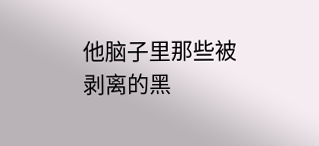他脑子里那些被剥离的黑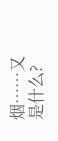烟……又是什么?